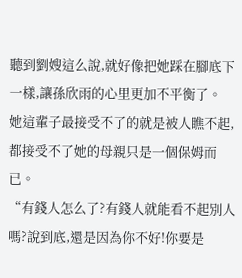聽到劉嫂這么說,就好像把她踩在腳底下一樣,讓孫欣雨的心里更加不平衡了。
她這輩子最接受不了的就是被人瞧不起,都接受不了她的母親只是一個保姆而已。
“有錢人怎么了?有錢人就能看不起別人嗎?說到底,還是因為你不好!你要是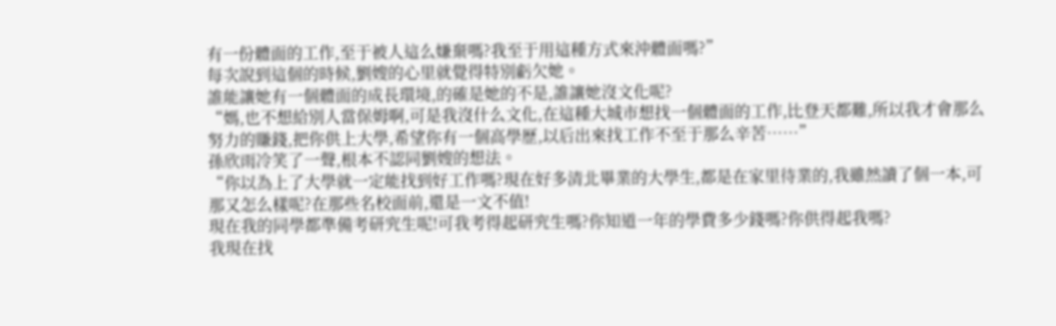有一份體面的工作,至于被人這么嫌棄嗎?我至于用這種方式來沖體面嗎?”
每次說到這個的時候,劉嫂的心里就覺得特別虧欠她。
誰能讓她有一個體面的成長環境,的確是她的不是,誰讓她沒文化呢?
“媽,也不想給別人當保姆啊,可是我沒什么文化,在這種大城市想找一個體面的工作,比登天都難,所以我才會那么努力的賺錢,把你供上大學,希望你有一個高學歷,以后出來找工作不至于那么辛苦……”
孫欣雨冷笑了一聲,根本不認同劉嫂的想法。
“你以為上了大學就一定能找到好工作嗎?現在好多清北畢業的大學生,都是在家里待業的,我雖然讀了個一本,可那又怎么樣呢?在那些名校面前,還是一文不值!
現在我的同學都準備考研究生呢!可我考得起研究生嗎?你知道一年的學費多少錢嗎?你供得起我嗎?
我現在找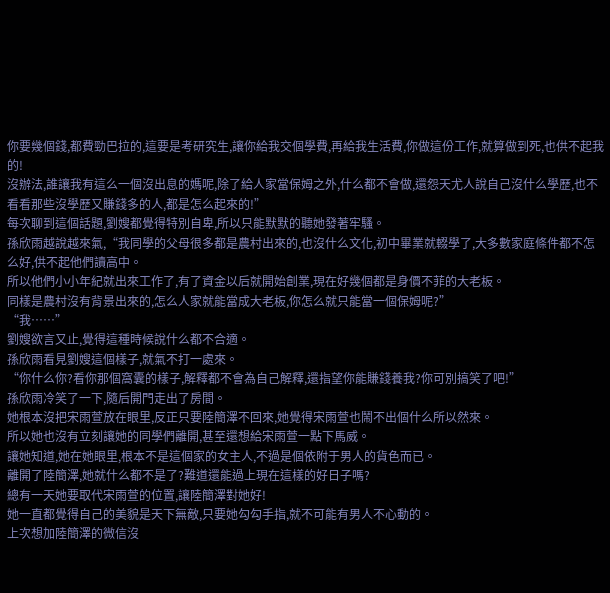你要幾個錢,都費勁巴拉的,這要是考研究生,讓你給我交個學費,再給我生活費,你做這份工作,就算做到死,也供不起我的!
沒辦法,誰讓我有這么一個沒出息的媽呢,除了給人家當保姆之外,什么都不會做,還怨天尤人說自己沒什么學歷,也不看看那些沒學歷又賺錢多的人,都是怎么起來的!”
每次聊到這個話題,劉嫂都覺得特別自卑,所以只能默默的聽她發著牢騷。
孫欣雨越說越來氣,“我同學的父母很多都是農村出來的,也沒什么文化,初中畢業就輟學了,大多數家庭條件都不怎么好,供不起他們讀高中。
所以他們小小年紀就出來工作了,有了資金以后就開始創業,現在好幾個都是身價不菲的大老板。
同樣是農村沒有背景出來的,怎么人家就能當成大老板,你怎么就只能當一個保姆呢?”
“我……”
劉嫂欲言又止,覺得這種時候說什么都不合適。
孫欣雨看見劉嫂這個樣子,就氣不打一處來。
“你什么你?看你那個窩囊的樣子,解釋都不會為自己解釋,還指望你能賺錢養我?你可別搞笑了吧!”
孫欣雨冷笑了一下,隨后開門走出了房間。
她根本沒把宋雨萱放在眼里,反正只要陸簡澤不回來,她覺得宋雨萱也鬧不出個什么所以然來。
所以她也沒有立刻讓她的同學們離開,甚至還想給宋雨萱一點下馬威。
讓她知道,她在她眼里,根本不是這個家的女主人,不過是個依附于男人的貨色而已。
離開了陸簡澤,她就什么都不是了?難道還能過上現在這樣的好日子嗎?
總有一天她要取代宋雨萱的位置,讓陸簡澤對她好!
她一直都覺得自己的美貌是天下無敵,只要她勾勾手指,就不可能有男人不心動的。
上次想加陸簡澤的微信沒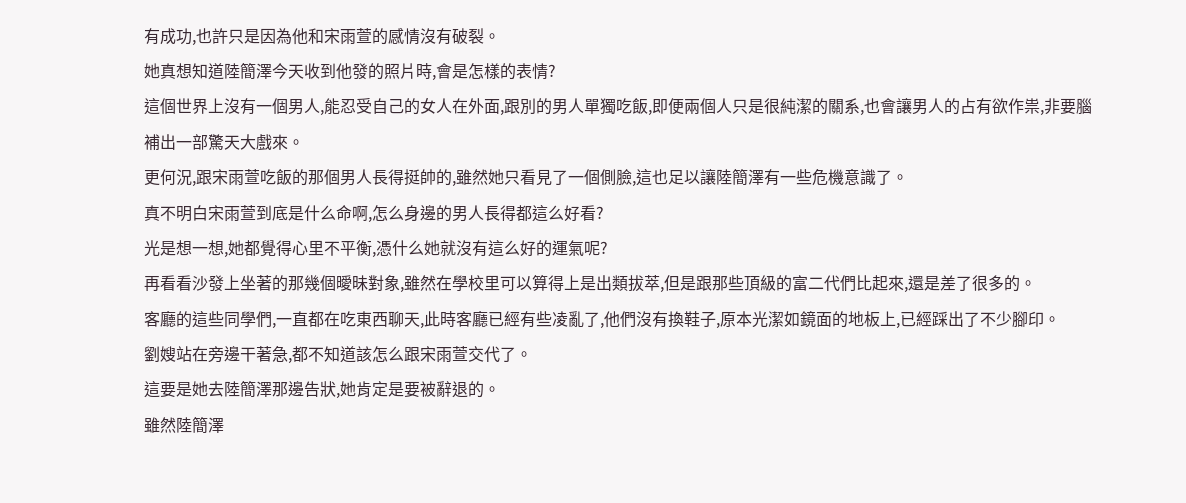有成功,也許只是因為他和宋雨萱的感情沒有破裂。
她真想知道陸簡澤今天收到他發的照片時,會是怎樣的表情?
這個世界上沒有一個男人,能忍受自己的女人在外面,跟別的男人單獨吃飯,即便兩個人只是很純潔的關系,也會讓男人的占有欲作祟,非要腦補出一部驚天大戲來。
更何況,跟宋雨萱吃飯的那個男人長得挺帥的,雖然她只看見了一個側臉,這也足以讓陸簡澤有一些危機意識了。
真不明白宋雨萱到底是什么命啊,怎么身邊的男人長得都這么好看?
光是想一想,她都覺得心里不平衡,憑什么她就沒有這么好的運氣呢?
再看看沙發上坐著的那幾個曖昧對象,雖然在學校里可以算得上是出類拔萃,但是跟那些頂級的富二代們比起來,還是差了很多的。
客廳的這些同學們,一直都在吃東西聊天,此時客廳已經有些凌亂了,他們沒有換鞋子,原本光潔如鏡面的地板上,已經踩出了不少腳印。
劉嫂站在旁邊干著急,都不知道該怎么跟宋雨萱交代了。
這要是她去陸簡澤那邊告狀,她肯定是要被辭退的。
雖然陸簡澤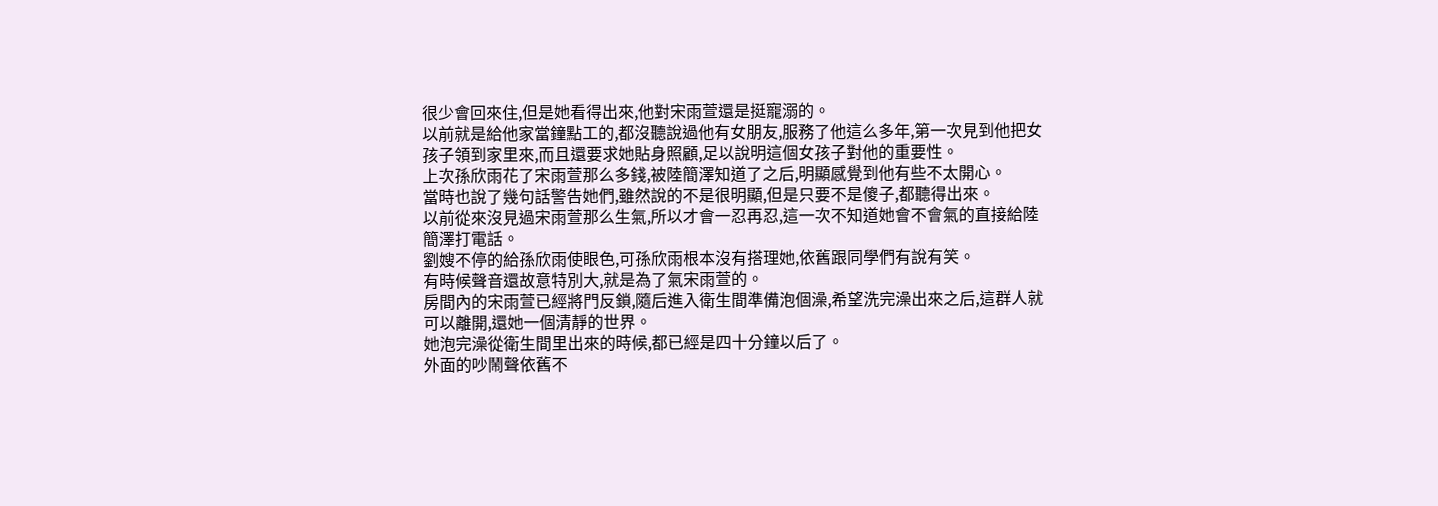很少會回來住,但是她看得出來,他對宋雨萱還是挺寵溺的。
以前就是給他家當鐘點工的,都沒聽說過他有女朋友,服務了他這么多年,第一次見到他把女孩子領到家里來,而且還要求她貼身照顧,足以說明這個女孩子對他的重要性。
上次孫欣雨花了宋雨萱那么多錢,被陸簡澤知道了之后,明顯感覺到他有些不太開心。
當時也說了幾句話警告她們,雖然說的不是很明顯,但是只要不是傻子,都聽得出來。
以前從來沒見過宋雨萱那么生氣,所以才會一忍再忍,這一次不知道她會不會氣的直接給陸簡澤打電話。
劉嫂不停的給孫欣雨使眼色,可孫欣雨根本沒有搭理她,依舊跟同學們有說有笑。
有時候聲音還故意特別大,就是為了氣宋雨萱的。
房間內的宋雨萱已經將門反鎖,隨后進入衛生間準備泡個澡,希望洗完澡出來之后,這群人就可以離開,還她一個清靜的世界。
她泡完澡從衛生間里出來的時候,都已經是四十分鐘以后了。
外面的吵鬧聲依舊不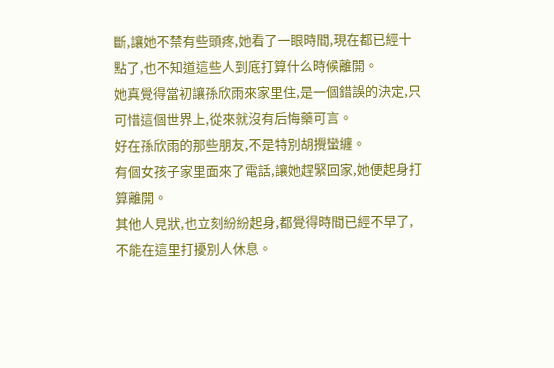斷,讓她不禁有些頭疼,她看了一眼時間,現在都已經十點了,也不知道這些人到底打算什么時候離開。
她真覺得當初讓孫欣雨來家里住,是一個錯誤的決定,只可惜這個世界上,從來就沒有后悔藥可言。
好在孫欣雨的那些朋友,不是特別胡攪蠻纏。
有個女孩子家里面來了電話,讓她趕緊回家,她便起身打算離開。
其他人見狀,也立刻紛紛起身,都覺得時間已經不早了,不能在這里打擾別人休息。